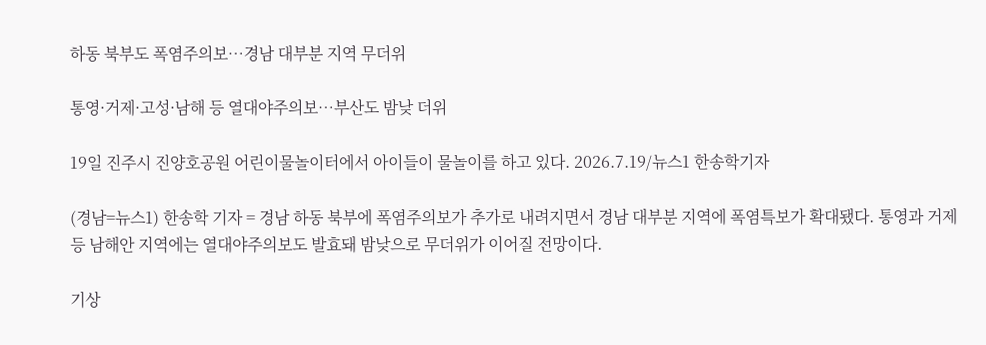하동 북부도 폭염주의보…경남 대부분 지역 무더위

통영·거제·고성·남해 등 열대야주의보…부산도 밤낮 더위

19일 진주시 진양호공원 어린이물놀이터에서 아이들이 물놀이를 하고 있다. 2026.7.19/뉴스1 한송학기자

(경남=뉴스1) 한송학 기자 = 경남 하동 북부에 폭염주의보가 추가로 내려지면서 경남 대부분 지역에 폭염특보가 확대됐다. 통영과 거제 등 남해안 지역에는 열대야주의보도 발효돼 밤낮으로 무더위가 이어질 전망이다.

기상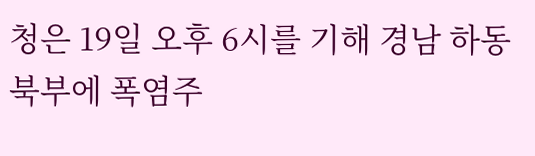청은 19일 오후 6시를 기해 경남 하동 북부에 폭염주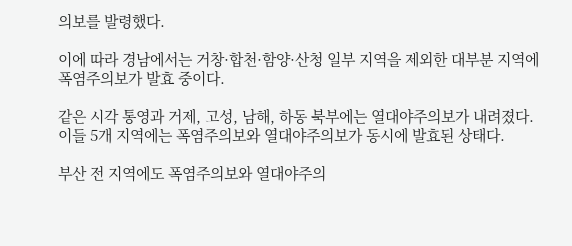의보를 발령했다.

이에 따라 경남에서는 거창·합천·함양·산청 일부 지역을 제외한 대부분 지역에 폭염주의보가 발효 중이다.

같은 시각 통영과 거제, 고성, 남해, 하동 북부에는 열대야주의보가 내려졌다. 이들 5개 지역에는 폭염주의보와 열대야주의보가 동시에 발효된 상태다.

부산 전 지역에도 폭염주의보와 열대야주의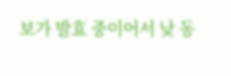보가 발효 중이어서 낮 동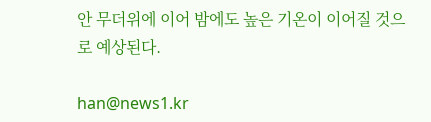안 무더위에 이어 밤에도 높은 기온이 이어질 것으로 예상된다.

han@news1.kr